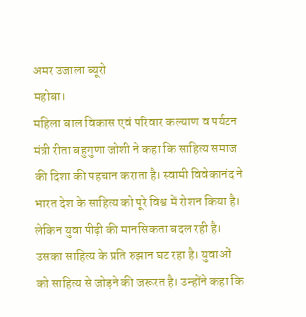अमर उजाला ब्यूरो
महोबा।
महिला बाल विकास एवं परिवार कल्याण व पर्यटन मंत्री रीता बहुगुणा जोशी ने कहा कि साहित्य समाज की दिशा की पहचान कराता है। स्वामी विवेकानंद ने भारत देश के साहित्य को पूरे विश्व में रोशन किया है। लेकिन युवा पीढ़ी की मानसिकता बदल रही है। उसका साहित्य के प्रति रुझान घट रहा है। युवाओं को साहित्य से जोड़ने की जरूरत है। उन्होंने कहा कि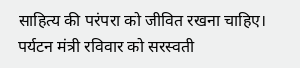साहित्य की परंपरा को जीवित रखना चाहिए।
पर्यटन मंत्री रविवार को सरस्वती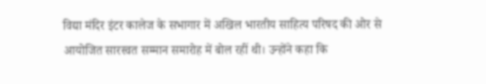विद्या मंदिर इंटर कालेज के सभागार में अखिल भारतीय साहित्य परिषद की ओर से आयोजित सारस्वत सम्मान समारोह में बोल रहीं थी। उन्होंने कहा कि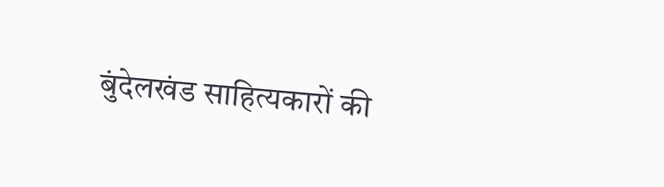बुंदेलखंड साहित्यकारों की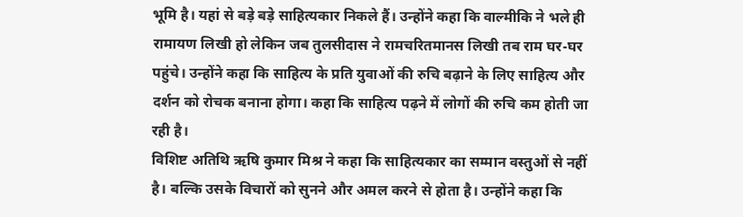भूमि है। यहां से बड़े बड़े साहित्यकार निकले हैं। उन्होंने कहा कि वाल्मीकि ने भले ही रामायण लिखी हो लेकिन जब तुलसीदास ने रामचरितमानस लिखी तब राम घर-घर पहुंचे। उन्होंने कहा कि साहित्य के प्रति युवाओं की रुचि बढ़ाने के लिए साहित्य और दर्शन को रोचक बनाना होगा। कहा कि साहित्य पढ़ने में लोगों की रुचि कम होती जा रही है।
विशिष्ट अतिथि ऋषि कुमार मिश्र ने कहा कि साहित्यकार का सम्मान वस्तुओं से नहीं है। बल्कि उसके विचारों को सुनने और अमल करने से होता है। उन्होंने कहा कि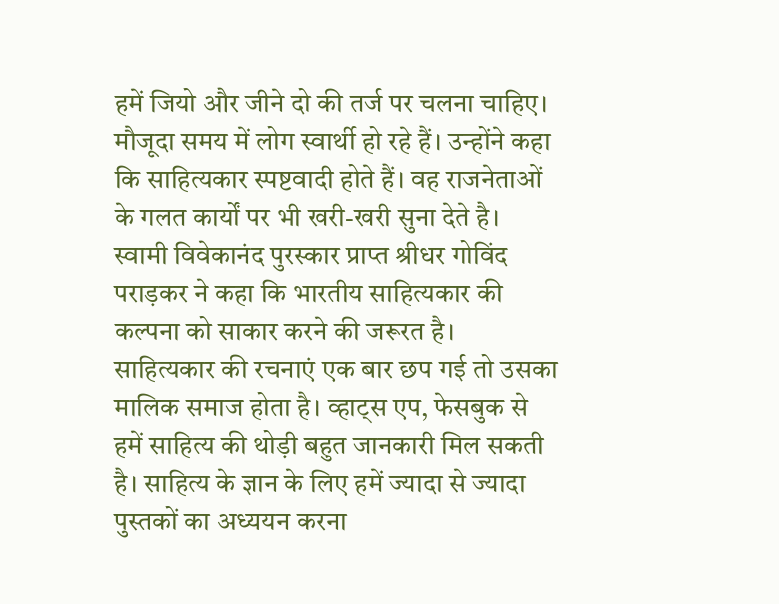हमें जियो और जीने दो की तर्ज पर चलना चाहिए। मौजूदा समय में लोग स्वार्थी हो रहे हैं। उन्होंने कहा कि साहित्यकार स्पष्टवादी होते हैं। वह राजनेताओं के गलत कार्यों पर भी खरी-खरी सुना देते है। स्वामी विवेकानंद पुरस्कार प्राप्त श्रीधर गोविंद पराड़कर ने कहा कि भारतीय साहित्यकार की कल्पना को साकार करने की जरूरत है। साहित्यकार की रचनाएं एक बार छप गई तो उसका मालिक समाज होता है। व्हाट्स एप, फेसबुक से हमें साहित्य की थोड़ी बहुत जानकारी मिल सकती है। साहित्य के ज्ञान के लिए हमें ज्यादा से ज्यादा पुस्तकों का अध्ययन करना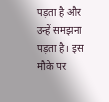पड़ता है और उन्हें समझना पड़ता है। इस मौके पर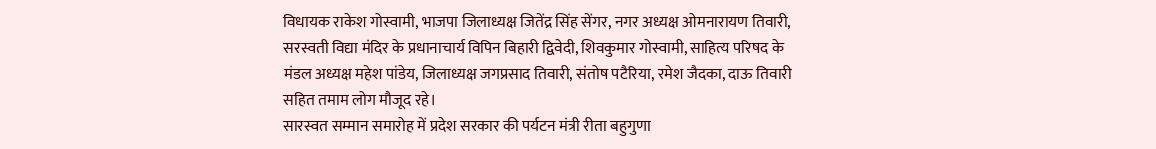विधायक राकेश गोस्वामी, भाजपा जिलाध्यक्ष जितेंद्र सिंह सेंगर, नगर अध्यक्ष ओमनारायण तिवारी, सरस्वती विद्या मंदिर के प्रधानाचार्य विपिन बिहारी द्विवेदी, शिवकुमार गोस्वामी, साहित्य परिषद के मंडल अध्यक्ष महेश पांडेय, जिलाध्यक्ष जगप्रसाद तिवारी, संतोष पटैरिया, रमेश जैदका, दाऊ तिवारी सहित तमाम लोग मौजूद रहे।
सारस्वत सम्मान समारोह में प्रदेश सरकार की पर्यटन मंत्री रीता बहुगुणा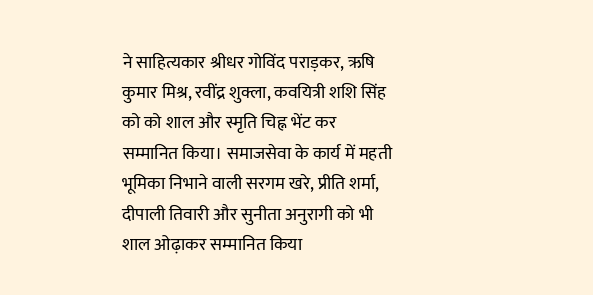ने साहित्यकार श्रीधर गोविंद पराड़कर, ऋषि कुमार मिश्र, रवींद्र शुक्ला, कवयित्री शशि सिंह को को शाल और स्मृति चिह्न भेंट कर सम्मानित किया। समाजसेवा के कार्य में महती भूमिका निभाने वाली सरगम खरे, प्रीति शर्मा, दीपाली तिवारी और सुनीता अनुरागी को भी शाल ओढ़ाकर सम्मानित किया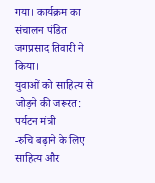गया। कार्यक्रम का संचालन पंडित जगप्रसाद तिवारी ने किया।
युवाओं को साहित्य से जोड़ने की जरूरत: पर्यटन मंत्री
-रुचि बढ़ाने के लिए साहित्य और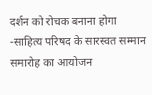दर्शन को रोचक बनाना होगा
-साहित्य परिषद के सारस्वत सम्मान समारोह का आयोजन